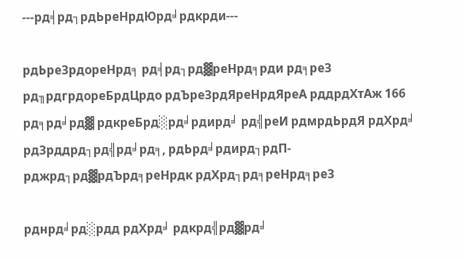---рд╡рд┐рдЬреНрдЮрд╛рдкрди---

рдЬреЗрдореНрд╕ рд╡рд┐рд▓реНрд╕рди рд╕реЗ рд╖рдгрдореБрдЦрдо рдЪреЗрдЯреНрдЯреА рддрдХтАж 166 рд╕рд╛рд▓ рдкреБрд░рд╛рдирд╛ рд╣реИ рдмрдЬрдЯ рдХрд╛ рдЗрддрд┐рд╣рд╛рд╕, рдЬрд╛рдирд┐рдП- рджрд┐рд▓рдЪрд╕реНрдк рдХрд┐рд╕реНрд╕реЗ

рднрд╛рд░рдд рдХрд╛ рдкрд╣рд▓рд╛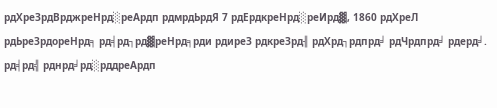рдХреЗрдВрджреНрд░реАрдп рдмрдЬрдЯ 7 рдЕрдкреНрд░реИрд▓, 1860 рдХреЛ рдЬреЗрдореНрд╕ рд╡рд┐рд▓реНрд╕рди рдиреЗ рдкреЗрд╢ рдХрд┐рдпрд╛ рдЧрдпрд╛ рдерд╛. рд╡рд╣ рднрд╛рд░рддреАрдп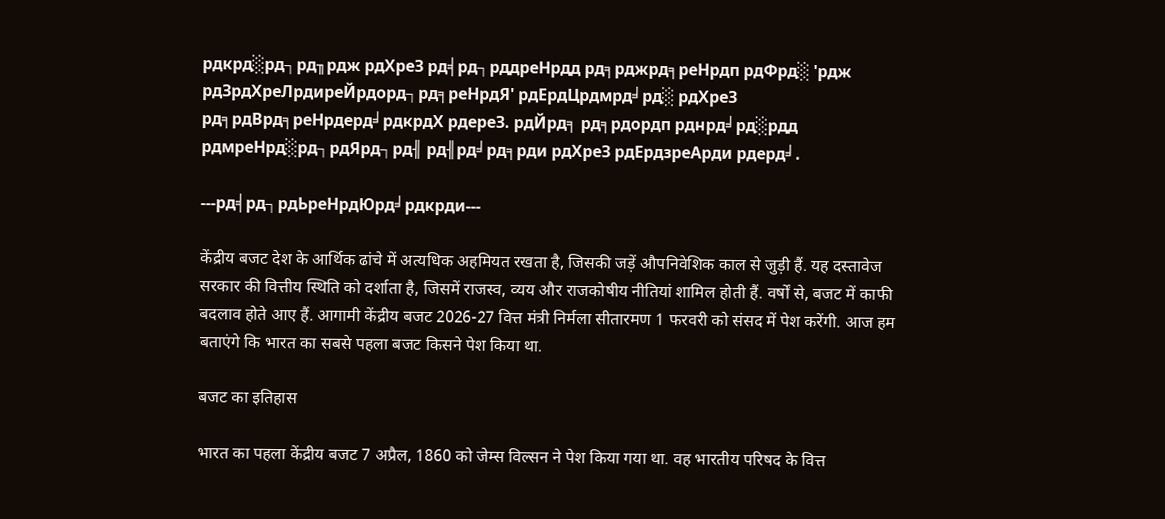рдкрд░рд┐рд╖рдж рдХреЗ рд╡рд┐рддреНрдд рд╕рджрд╕реНрдп рдФрд░ 'рдж рдЗрдХреЛрдиреЙрдорд┐рд╕реНрдЯ' рдЕрдЦрдмрд╛рд░ рдХреЗ рд╕рдВрд╕реНрдерд╛рдкрдХ рдереЗ. рдЙрд╕ рд╕рдордп рднрд╛рд░рдд рдмреНрд░рд┐рдЯрд┐рд╢ рд╢рд╛рд╕рди рдХреЗ рдЕрдзреАрди рдерд╛.

---рд╡рд┐рдЬреНрдЮрд╛рдкрди---

केंद्रीय बजट देश के आर्थिक ढांचे में अत्यधिक अहमियत रखता है, जिसकी जड़ें औपनिवेशिक काल से जुड़ी हैं. यह दस्तावेज सरकार की वित्तीय स्थिति को दर्शाता है, जिसमें राजस्व, व्यय और राजकोषीय नीतियां शामिल होती हैं. वर्षों से, बजट में काफी बदलाव होते आए हैं. आगामी केंद्रीय बजट 2026-27 वित्त मंत्री निर्मला सीतारमण 1 फरवरी को संसद में पेश करेंगी. आज हम बताएंगे कि भारत का सबसे पहला बजट किसने पेश किया था.

बजट का इतिहास

भारत का पहला केंद्रीय बजट 7 अप्रैल, 1860 को जेम्स विल्सन ने पेश किया गया था. वह भारतीय परिषद के वित्त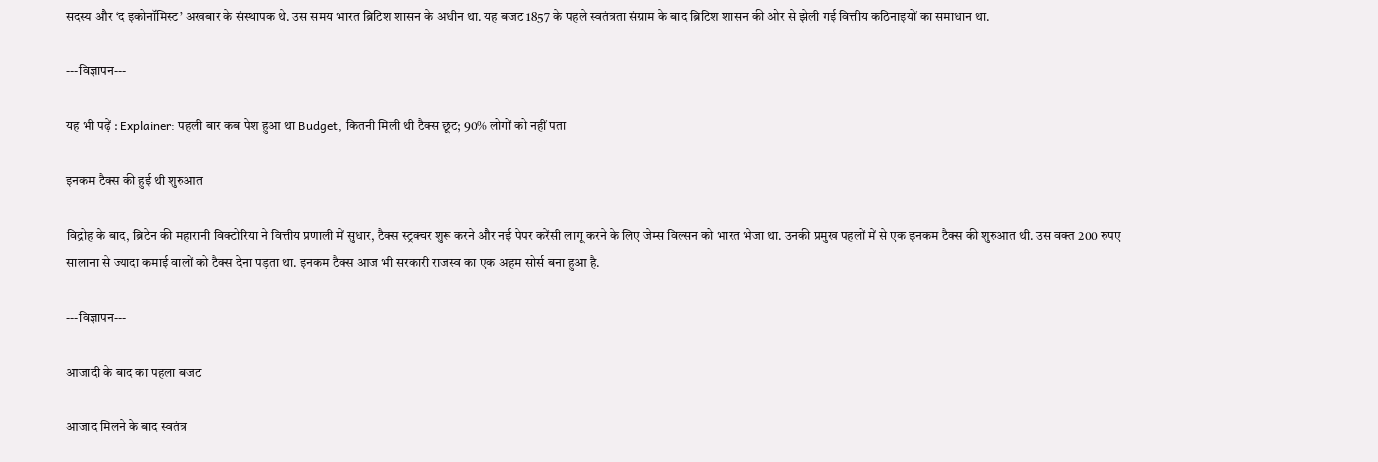सदस्य और ‘द इकोनॉमिस्ट’ अखबार के संस्थापक थे. उस समय भारत ब्रिटिश शासन के अधीन था. यह बजट 1857 के पहले स्वतंत्रता संग्राम के बाद ब्रिटिश शासन की ओर से झेली गई वित्तीय कठिनाइयों का समाधान था.

---विज्ञापन---

यह भी पढ़ें : Explainer: पहली बार कब पेश हुआ था Budget, क‍ितनी म‍िली थी टैक्‍स छूट; 90% लोगों को नहीं पता

इनकम टैक्स की हुई थी शुरुआत

विद्रोह के बाद, ब्रिटेन की महारानी विक्टोरिया ने वित्तीय प्रणाली में सुधार, टैक्स स्ट्रक्चर शुरू करने और नई पेपर करेंसी लागू करने के लिए जेम्स विल्सन को भारत भेजा था. उनकी प्रमुख पहलों में से एक इनकम टैक्स की शुरुआत थी. उस वक्त 200 रुपए सालाना से ज्यादा कमाई वालों को टैक्स देना पड़ता था. इनकम टैक्स आज भी सरकारी राजस्व का एक अहम सोर्स बना हुआ है.

---विज्ञापन---

आजादी के बाद का पहला बजट

आजाद मिलने के बाद स्वतंत्र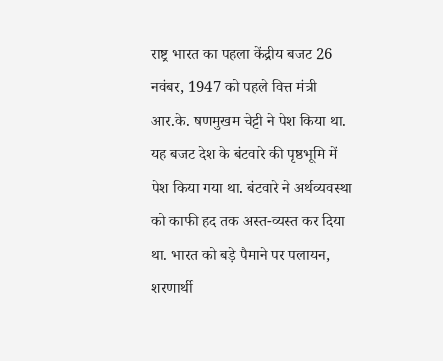राष्ट्र भारत का पहला केंद्रीय बजट 26 नवंबर, 1947 को पहले वित्त मंत्री आर.के. षणमुखम चेट्टी ने पेश किया था. यह बजट देश के बंटवारे की पृष्ठभूमि में पेश किया गया था. बंटवारे ने अर्थव्यवस्था को काफी हद तक अस्त-व्यस्त कर दिया था. भारत को बड़े पैमाने पर पलायन, शरणार्थी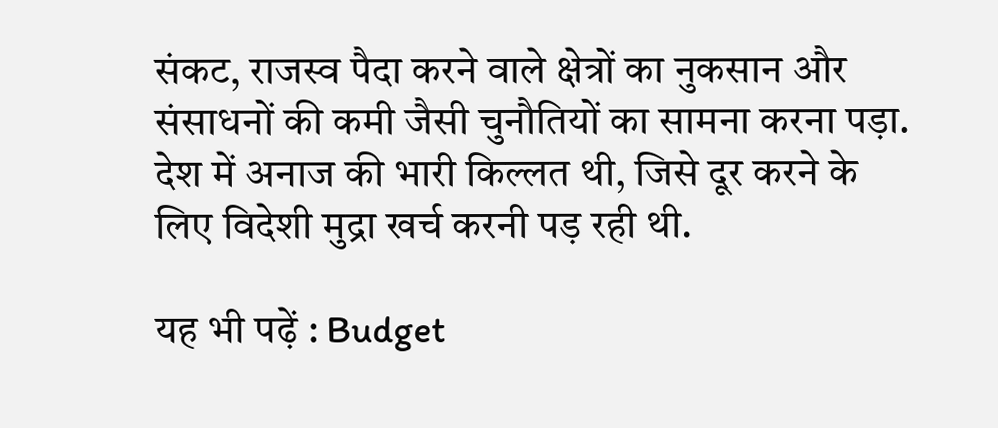संकट, राजस्व पैदा करने वाले क्षेत्रों का नुकसान और संसाधनों की कमी जैसी चुनौतियों का सामना करना पड़ा. देश में अनाज की भारी किल्लत थी, जिसे दूर करने के लिए विदेशी मुद्रा खर्च करनी पड़ रही थी.

यह भी पढ़ें : Budget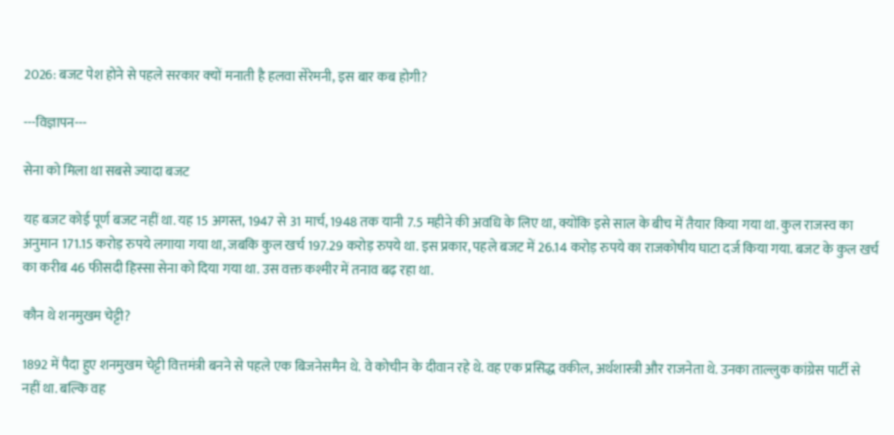2026: बजट पेश होने से पहले सरकार क्‍यों मनाती है हलवा सेरेमनी, इस बार कब होगी?

---विज्ञापन---

सेना को मिला था सबसे ज्यादा बजट

यह बजट कोई पूर्ण बजट नहीं था. यह 15 अगस्त, 1947 से 31 मार्च, 1948 तक यानी 7.5 महीने की अवधि के लिए था, क्योंकि इसे साल के बीच में तैयार किया गया था. कुल राजस्व का अनुमान 171.15 करोड़ रुपये लगाया गया था, जबकि कुल खर्च 197.29 करोड़ रुपये था. इस प्रकार, पहले बजट में 26.14 करोड़ रुपये का राजकोषीय घाटा दर्ज किया गया. बजट के कुल खर्च का करीब 46 फीसदी हिस्सा सेना को दिया गया था. उस वक्त कश्मीर में तनाव बढ़ रहा था.

कौन थे शनमुखम चेट्टी?

1892 में पैदा हुए शनमुखम चेट्टी वित्तमंत्री बनने से पहले एक बिजनेसमैन थे. वे कोचीन के दीवान रहे थे. वह एक प्रसिद्ध वकील, अर्थशास्त्री और राजनेता थे. उनका ताल्लुक कांग्रेस पार्टी से नहीं था. बल्कि वह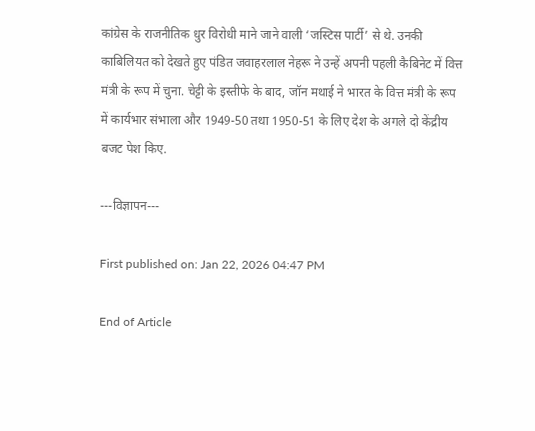कांग्रेस के राजनीतिक धुर विरोधी माने जाने वाली ‘जस्टिस पार्टी’ से थे. उनकी काबिलियत को देखते हुए पंडित जवाहरलाल नेहरू ने उन्हें अपनी पहली कैबिनेट में वित्त मंत्री के रूप में चुना. चेट्टी के इस्तीफे के बाद, जॉन मथाई ने भारत के वित्त मंत्री के रूप में कार्यभार संभाला और 1949-50 तथा 1950-51 के लिए देश के अगले दो केंद्रीय बजट पेश किए.

---विज्ञापन---

First published on: Jan 22, 2026 04:47 PM

End of Article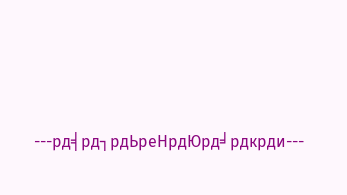---рд╡рд┐рдЬреНрдЮрд╛рдкрди---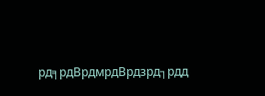рд╕рдВрдмрдВрдзрд┐рдд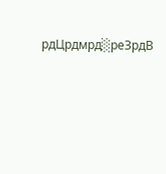рдЦрдмрд░реЗрдВ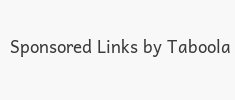Sponsored Links by Taboola